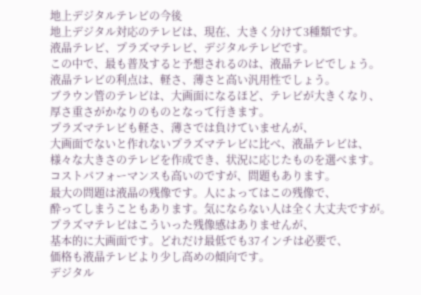地上デジタルテレビの今後
地上デジタル対応のテレビは、現在、大きく分けて3種類です。
液晶テレビ、プラズマテレビ、デジタルテレビです。
この中で、最も普及すると予想されるのは、液晶テレビでしょう。
液晶テレビの利点は、軽さ、薄さと高い汎用性でしょう。
ブラウン管のテレビは、大画面になるほど、テレビが大きくなり、
厚さ重さがかなりのものとなって行きます。
プラズマテレビも軽さ、薄さでは負けていませんが、
大画面でないと作れないプラズマテレビに比べ、液晶テレビは、
様々な大きさのテレビを作成でき、状況に応じたものを選べます。
コストパフォーマンスも高いのですが、問題もあります。
最大の問題は液晶の残像です。人によってはこの残像で、
酔ってしまうこともあります。気にならない人は全く大丈夫ですが。
プラズマテレビはこういった残像感はありませんが、
基本的に大画面です。どれだけ最低でも37インチは必要で、
価格も液晶テレビより少し高めの傾向です。
デジタル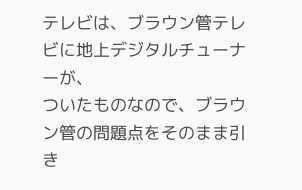テレビは、ブラウン管テレビに地上デジタルチューナーが、
ついたものなので、ブラウン管の問題点をそのまま引き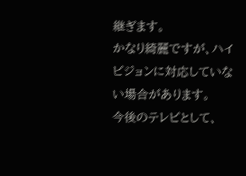継ぎます。
かなり綺麗ですが、ハイビジョンに対応していない場合があります。
今後のテレビとして、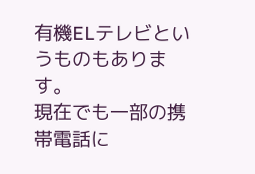有機ELテレビというものもあります。
現在でも一部の携帯電話に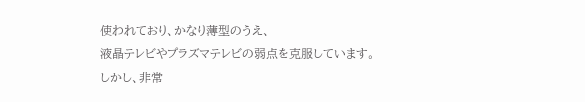使われており、かなり薄型のうえ、
液晶テレビやプラズマテレビの弱点を克服しています。
しかし、非常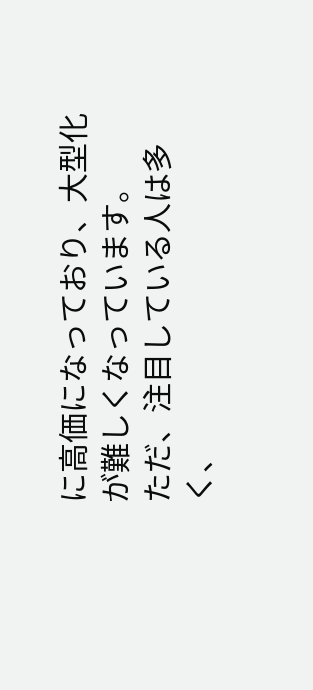に高価になっており、大型化が難しくなっています。
ただ、注目している人は多く、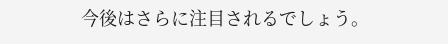今後はさらに注目されるでしょう。